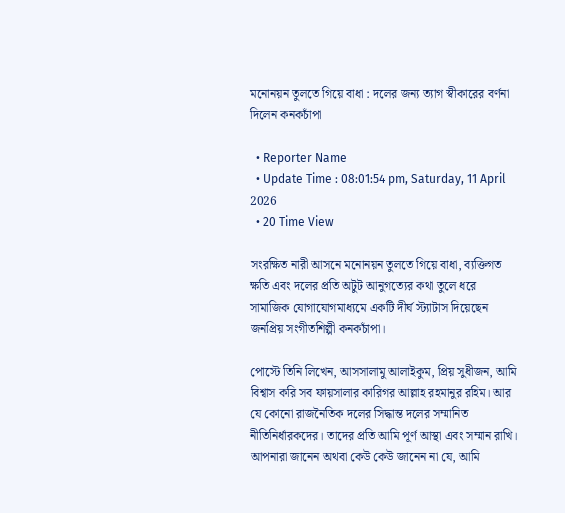মনোনয়ন তুলতে গিয়ে বাধা : দলের জন্য ত্যাগ স্বীকারের বর্ণনা দিলেন কনকচাঁপা

  • Reporter Name
  • Update Time : 08:01:54 pm, Saturday, 11 April 2026
  • 20 Time View

সংরক্ষিত নারী আসনে মনোনয়ন তুলতে গিয়ে বাধা, ব্যক্তিগত ক্ষতি এবং দলের প্রতি অটুট আনুগত্যের কথা তুলে ধরে সামাজিক যোগাযোগমাধ্যমে একটি দীর্ঘ স্ট্যাটাস দিয়েছেন জনপ্রিয় সংগীতশিল্পী কনকচাঁপা।

পোস্টে তিনি লিখেন, আসসালামু আলাইকুম, প্রিয় সুধীজন, আমি বিশ্বাস করি সব ফায়সালার কারিগর আল্লাহ রহমানুর রহিম। আর যে কোনো রাজনৈতিক দলের সিদ্ধান্ত দলের সম্মানিত নীতিনির্ধারকদের। তাদের প্রতি আমি পূর্ণ আস্থা এবং সম্মান রাখি। আপনারা জানেন অথবা কেউ কেউ জানেন না যে, আমি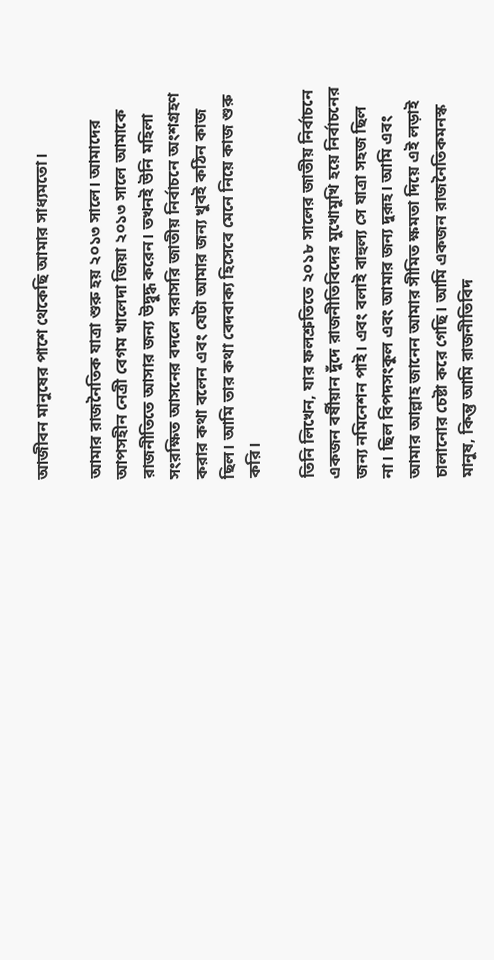আজীবন মানুষের পাশে থেকেছি আমার সাধ্যমতো।

আমার রাজনৈতিক যাত্রা শুরু হয় ২০১৩ সালে। আমাদের আপসহীন নেত্রী বেগম খালেদা জিয়া ২০১৩ সালে আমাকে রাজনীতিতে আসার জন্য উদ্বুদ্ধ করেন। তখনই উনি মহিলা সংরক্ষিত আসনের বদলে সরাসরি জাতীয় নির্বাচনে অংশগ্রহণ করার কথা বলেন এবং যেটা আমার জন্য খুবই কঠিন কাজ ছিল। আমি তার কথা বেদবাক্য হিসেবে মেনে নিয়ে কাজ শুরু করি।

তিনি লিখেন, যার ফলশ্রুতিতে ২০১৮ সালের জাতীয় নির্বাচনে একজন বর্ষীয়ান দুঁদে রাজনীতিবিদের মুখোমুখি হয়ে নির্বাচনের জন্য নমিনেশন পাই। এবং বলাই বাহুল্য সে যাত্রা সহজ ছিল না। ছিল বিপদসংকুল এবং আমার জন্য দুরূহ। আমি এবং আমার আল্লাহ জানেন আমার সীমিত ক্ষমতা দিয়ে এই লড়াই চালানোর চেষ্টা করে গেছি। আমি একজন রাজনৈতিকমনস্ক মানুষ, কিন্তু আমি রাজনীতিবিদ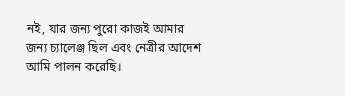নই, যার জন্য পুরো কাজই আমার জন্য চ্যালেঞ্জ ছিল এবং নেত্রীর আদেশ আমি পালন করেছি।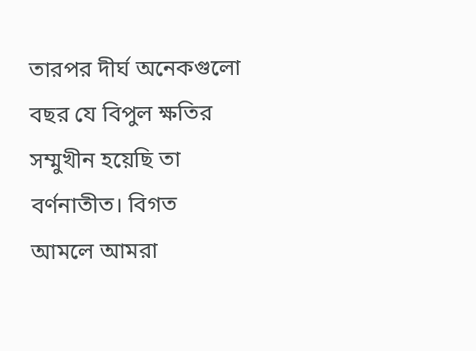তারপর দীর্ঘ অনেকগুলো বছর যে বিপুল ক্ষতির সম্মুখীন হয়েছি তা বর্ণনাতীত। বিগত আমলে আমরা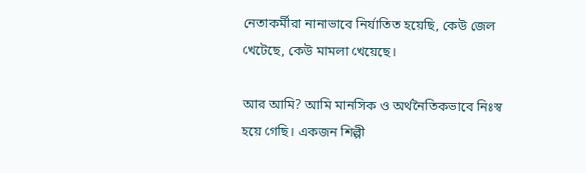নেতাকর্মীরা নানাভাবে নির্যাতিত হয়েছি, কেউ জেল খেটেছে, কেউ মামলা খেয়েছে।

আর আমি? আমি মানসিক ও অর্থনৈতিকভাবে নিঃস্ব হয়ে গেছি। একজন শিল্পী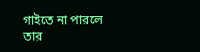গাইতে না পারলে তার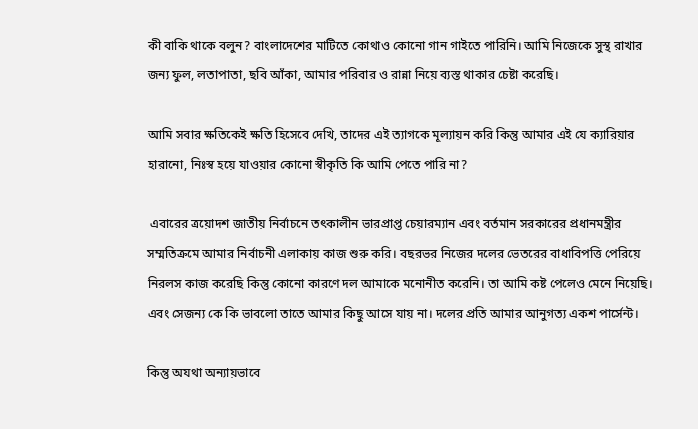কী বাকি থাকে বলুন? বাংলাদেশের মাটিতে কোথাও কোনো গান গাইতে পারিনি। আমি নিজেকে সুস্থ রাখার জন্য ফুল, লতাপাতা, ছবি আঁকা, আমার পরিবার ও রান্না নিয়ে ব্যস্ত থাকার চেষ্টা করেছি।

আমি সবার ক্ষতিকেই ক্ষতি হিসেবে দেখি, তাদের এই ত্যাগকে মূল্যায়ন করি কিন্তু আমার এই যে ক্যারিয়ার হারানো, নিঃস্ব হয়ে যাওয়ার কোনো স্বীকৃতি কি আমি পেতে পারি না?

 এবারের ত্রয়োদশ জাতীয় নির্বাচনে তৎকালীন ভারপ্রাপ্ত চেয়ারম্যান এবং বর্তমান সরকারের প্রধানমন্ত্রীর সম্মতিক্রমে আমার নির্বাচনী এলাকায় কাজ শুরু করি। বছরভর নিজের দলের ভেতরের বাধাবিপত্তি পেরিয়ে নিরলস কাজ করেছি কিন্তু কোনো কারণে দল আমাকে মনোনীত করেনি। তা আমি কষ্ট পেলেও মেনে নিয়েছি। এবং সেজন্য কে কি ভাবলো তাতে আমার কিছু আসে যায় না। দলের প্রতি আমার আনুগত্য একশ পার্সেন্ট।

কিন্তু অযথা অন্যায়ভাবে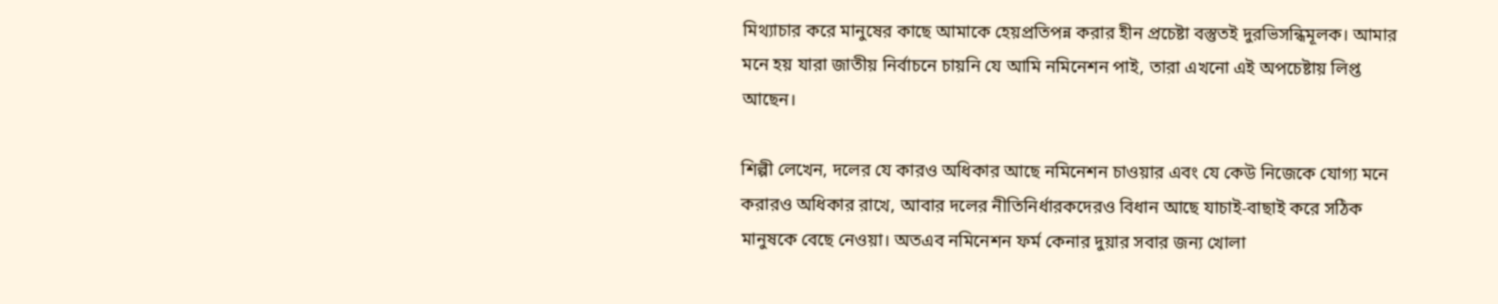মিথ্যাচার করে মানুষের কাছে আমাকে হেয়প্রতিপন্ন করার হীন প্রচেষ্টা বস্তুতই দুরভিসন্ধিমূলক। আমার মনে হয় যারা জাতীয় নির্বাচনে চায়নি যে আমি নমিনেশন পাই, তারা এখনো এই অপচেষ্টায় লিপ্ত আছেন।

শিল্পী লেখেন, দলের যে কারও অধিকার আছে নমিনেশন চাওয়ার এবং যে কেউ নিজেকে যোগ্য মনে করারও অধিকার রাখে, আবার দলের নীতিনির্ধারকদেরও বিধান আছে যাচাই-বাছাই করে সঠিক মানুষকে বেছে নেওয়া। অতএব নমিনেশন ফর্ম কেনার দুয়ার সবার জন্য খোলা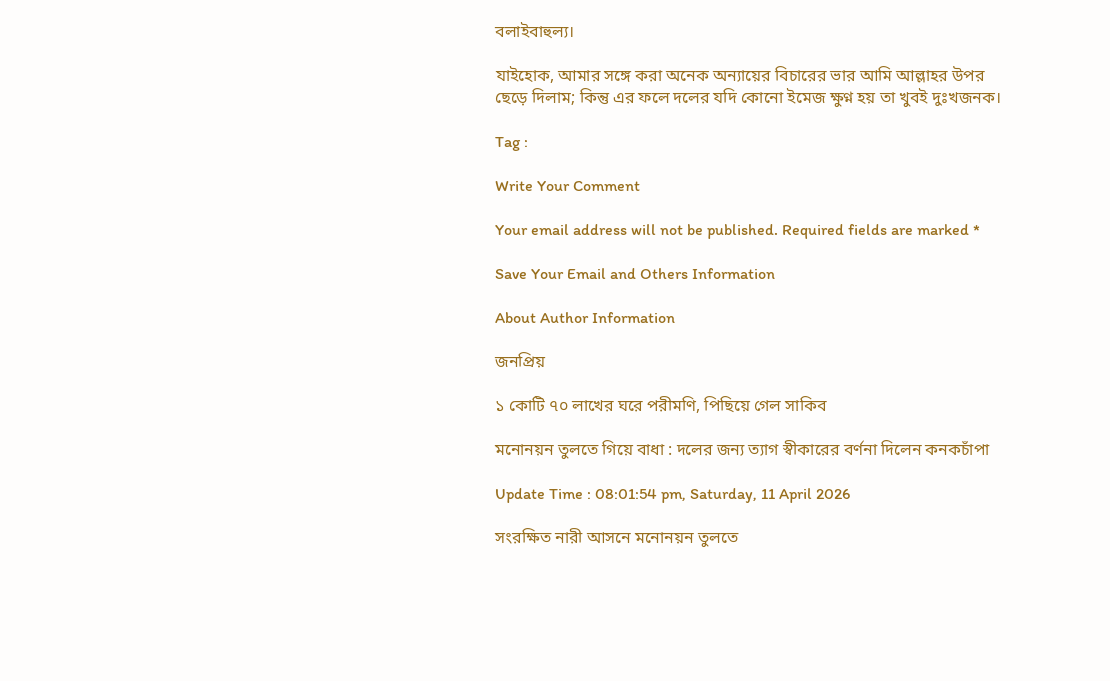বলাইবাহুল্য।

যাইহোক, আমার সঙ্গে করা অনেক অন্যায়ের বিচারের ভার আমি আল্লাহর উপর ছেড়ে দিলাম; কিন্তু এর ফলে দলের যদি কোনো ইমেজ ক্ষুণ্ন হয় তা খুবই দুঃখজনক।

Tag :

Write Your Comment

Your email address will not be published. Required fields are marked *

Save Your Email and Others Information

About Author Information

জনপ্রিয়

১ কোটি ৭০ লাখের ঘরে পরীমণি, পিছিয়ে গেল সাকিব

মনোনয়ন তুলতে গিয়ে বাধা : দলের জন্য ত্যাগ স্বীকারের বর্ণনা দিলেন কনকচাঁপা

Update Time : 08:01:54 pm, Saturday, 11 April 2026

সংরক্ষিত নারী আসনে মনোনয়ন তুলতে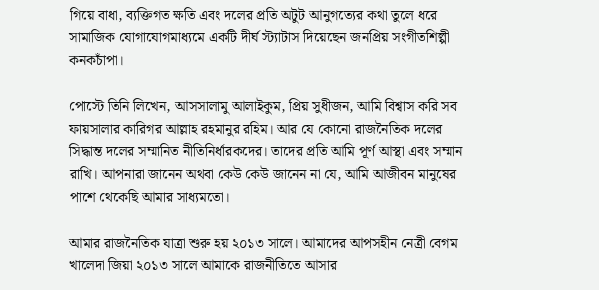গিয়ে বাধা, ব্যক্তিগত ক্ষতি এবং দলের প্রতি অটুট আনুগত্যের কথা তুলে ধরে সামাজিক যোগাযোগমাধ্যমে একটি দীর্ঘ স্ট্যাটাস দিয়েছেন জনপ্রিয় সংগীতশিল্পী কনকচাঁপা।

পোস্টে তিনি লিখেন, আসসালামু আলাইকুম, প্রিয় সুধীজন, আমি বিশ্বাস করি সব ফায়সালার কারিগর আল্লাহ রহমানুর রহিম। আর যে কোনো রাজনৈতিক দলের সিদ্ধান্ত দলের সম্মানিত নীতিনির্ধারকদের। তাদের প্রতি আমি পূর্ণ আস্থা এবং সম্মান রাখি। আপনারা জানেন অথবা কেউ কেউ জানেন না যে, আমি আজীবন মানুষের পাশে থেকেছি আমার সাধ্যমতো।

আমার রাজনৈতিক যাত্রা শুরু হয় ২০১৩ সালে। আমাদের আপসহীন নেত্রী বেগম খালেদা জিয়া ২০১৩ সালে আমাকে রাজনীতিতে আসার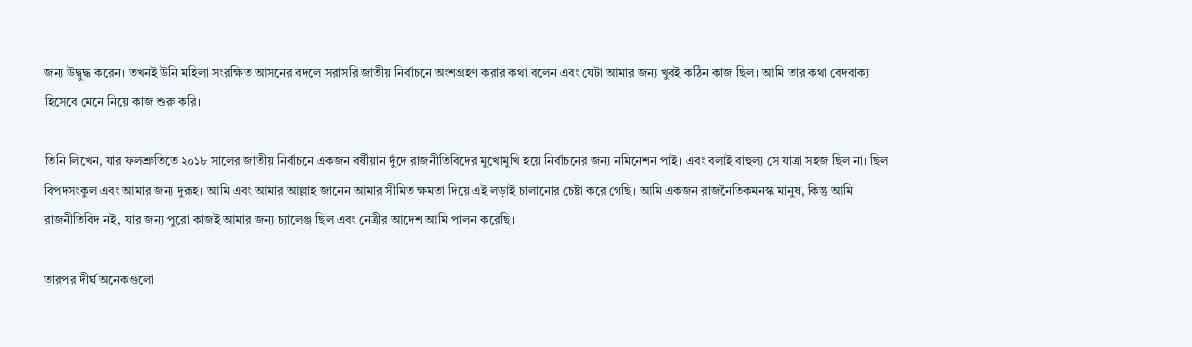জন্য উদ্বুদ্ধ করেন। তখনই উনি মহিলা সংরক্ষিত আসনের বদলে সরাসরি জাতীয় নির্বাচনে অংশগ্রহণ করার কথা বলেন এবং যেটা আমার জন্য খুবই কঠিন কাজ ছিল। আমি তার কথা বেদবাক্য হিসেবে মেনে নিয়ে কাজ শুরু করি।

তিনি লিখেন, যার ফলশ্রুতিতে ২০১৮ সালের জাতীয় নির্বাচনে একজন বর্ষীয়ান দুঁদে রাজনীতিবিদের মুখোমুখি হয়ে নির্বাচনের জন্য নমিনেশন পাই। এবং বলাই বাহুল্য সে যাত্রা সহজ ছিল না। ছিল বিপদসংকুল এবং আমার জন্য দুরূহ। আমি এবং আমার আল্লাহ জানেন আমার সীমিত ক্ষমতা দিয়ে এই লড়াই চালানোর চেষ্টা করে গেছি। আমি একজন রাজনৈতিকমনস্ক মানুষ, কিন্তু আমি রাজনীতিবিদ নই, যার জন্য পুরো কাজই আমার জন্য চ্যালেঞ্জ ছিল এবং নেত্রীর আদেশ আমি পালন করেছি।

তারপর দীর্ঘ অনেকগুলো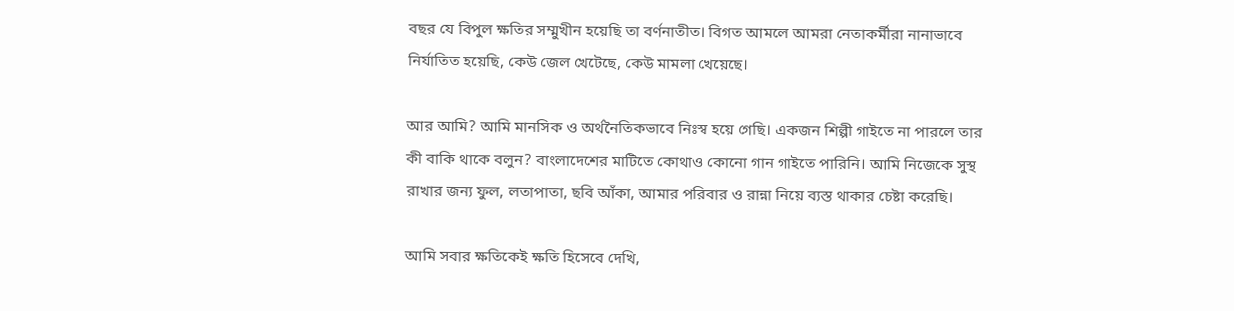বছর যে বিপুল ক্ষতির সম্মুখীন হয়েছি তা বর্ণনাতীত। বিগত আমলে আমরা নেতাকর্মীরা নানাভাবে নির্যাতিত হয়েছি, কেউ জেল খেটেছে, কেউ মামলা খেয়েছে।

আর আমি? আমি মানসিক ও অর্থনৈতিকভাবে নিঃস্ব হয়ে গেছি। একজন শিল্পী গাইতে না পারলে তার কী বাকি থাকে বলুন? বাংলাদেশের মাটিতে কোথাও কোনো গান গাইতে পারিনি। আমি নিজেকে সুস্থ রাখার জন্য ফুল, লতাপাতা, ছবি আঁকা, আমার পরিবার ও রান্না নিয়ে ব্যস্ত থাকার চেষ্টা করেছি।

আমি সবার ক্ষতিকেই ক্ষতি হিসেবে দেখি,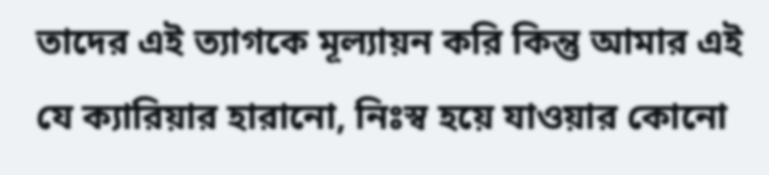তাদের এই ত্যাগকে মূল্যায়ন করি কিন্তু আমার এই যে ক্যারিয়ার হারানো, নিঃস্ব হয়ে যাওয়ার কোনো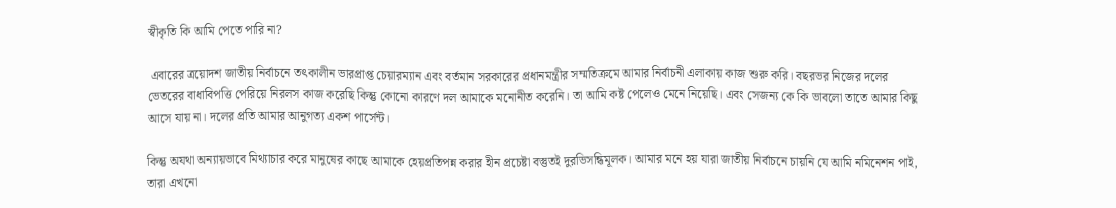স্বীকৃতি কি আমি পেতে পারি না?

 এবারের ত্রয়োদশ জাতীয় নির্বাচনে তৎকালীন ভারপ্রাপ্ত চেয়ারম্যান এবং বর্তমান সরকারের প্রধানমন্ত্রীর সম্মতিক্রমে আমার নির্বাচনী এলাকায় কাজ শুরু করি। বছরভর নিজের দলের ভেতরের বাধাবিপত্তি পেরিয়ে নিরলস কাজ করেছি কিন্তু কোনো কারণে দল আমাকে মনোনীত করেনি। তা আমি কষ্ট পেলেও মেনে নিয়েছি। এবং সেজন্য কে কি ভাবলো তাতে আমার কিছু আসে যায় না। দলের প্রতি আমার আনুগত্য একশ পার্সেন্ট।

কিন্তু অযথা অন্যায়ভাবে মিথ্যাচার করে মানুষের কাছে আমাকে হেয়প্রতিপন্ন করার হীন প্রচেষ্টা বস্তুতই দুরভিসন্ধিমূলক। আমার মনে হয় যারা জাতীয় নির্বাচনে চায়নি যে আমি নমিনেশন পাই, তারা এখনো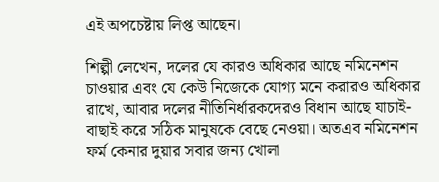এই অপচেষ্টায় লিপ্ত আছেন।

শিল্পী লেখেন, দলের যে কারও অধিকার আছে নমিনেশন চাওয়ার এবং যে কেউ নিজেকে যোগ্য মনে করারও অধিকার রাখে, আবার দলের নীতিনির্ধারকদেরও বিধান আছে যাচাই-বাছাই করে সঠিক মানুষকে বেছে নেওয়া। অতএব নমিনেশন ফর্ম কেনার দুয়ার সবার জন্য খোলা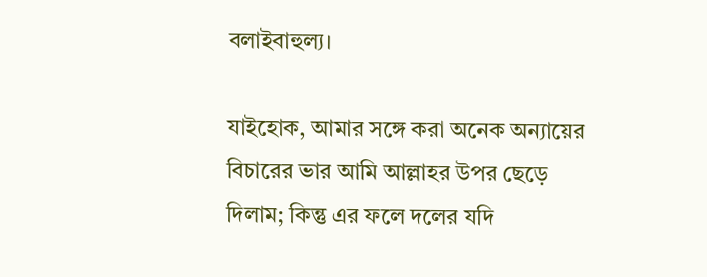বলাইবাহুল্য।

যাইহোক, আমার সঙ্গে করা অনেক অন্যায়ের বিচারের ভার আমি আল্লাহর উপর ছেড়ে দিলাম; কিন্তু এর ফলে দলের যদি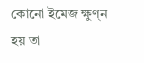কোনো ইমেজ ক্ষুণ্ন হয় তা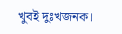খুবই দুঃখজনক।